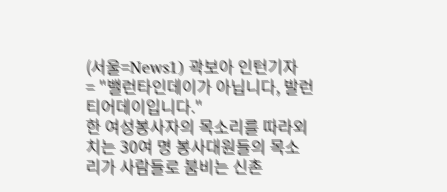(서울=News1) 곽보아 인턴기자 = "밸런타인데이가 아닙니다, 발런티어데이입니다."
한 여성봉사자의 목소리를 따라외치는 30여 명 봉사대원들의 목소리가 사람들로 붐비는 신촌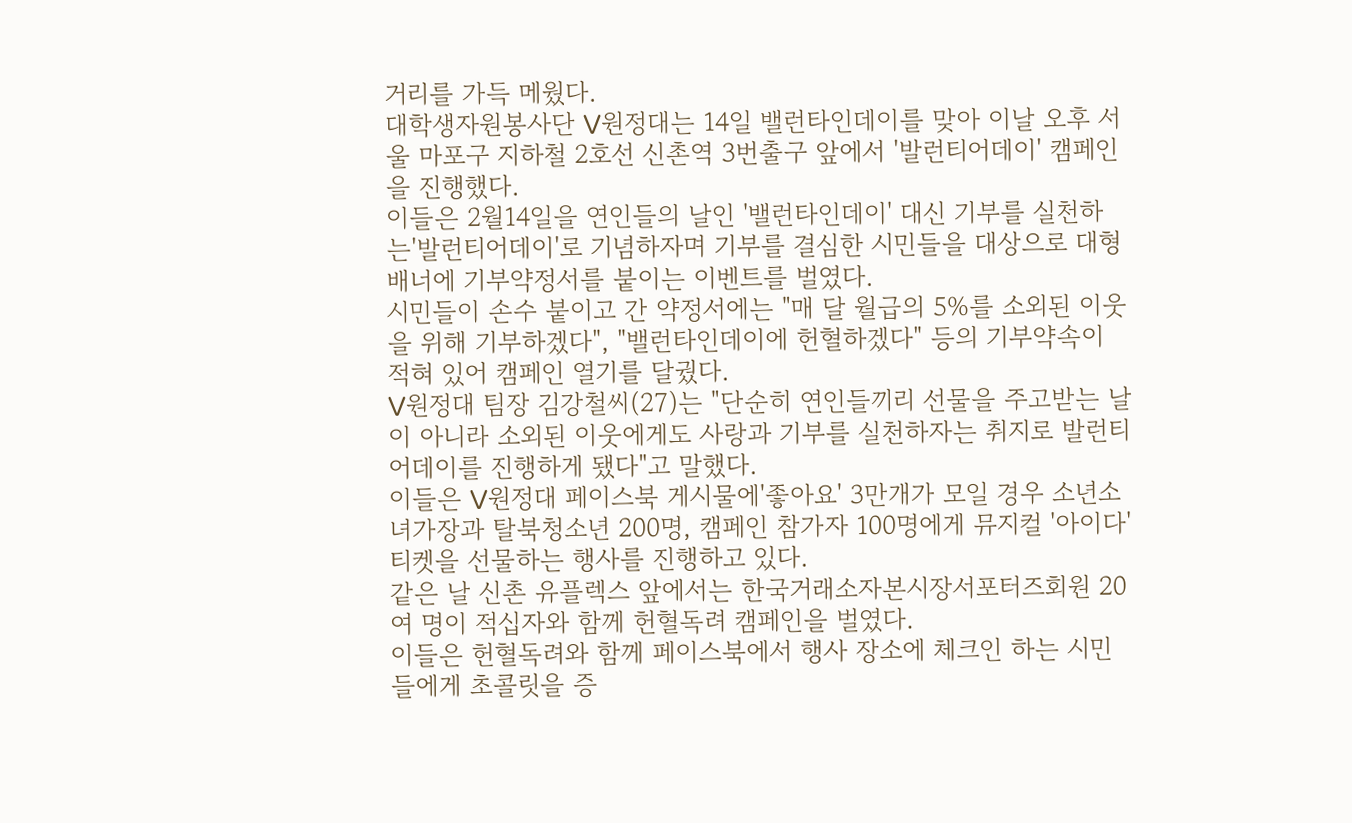거리를 가득 메웠다.
대학생자원봉사단 V원정대는 14일 밸런타인데이를 맞아 이날 오후 서울 마포구 지하철 2호선 신촌역 3번출구 앞에서 '발런티어데이' 캠페인을 진행했다.
이들은 2월14일을 연인들의 날인 '밸런타인데이' 대신 기부를 실천하는'발런티어데이'로 기념하자며 기부를 결심한 시민들을 대상으로 대형 배너에 기부약정서를 붙이는 이벤트를 벌였다.
시민들이 손수 붙이고 간 약정서에는 "매 달 월급의 5%를 소외된 이웃을 위해 기부하겠다", "밸런타인데이에 헌혈하겠다" 등의 기부약속이 적혀 있어 캠페인 열기를 달궜다.
V원정대 팀장 김강철씨(27)는 "단순히 연인들끼리 선물을 주고받는 날이 아니라 소외된 이웃에게도 사랑과 기부를 실천하자는 취지로 발런티어데이를 진행하게 됐다"고 말했다.
이들은 V원정대 페이스북 게시물에'좋아요' 3만개가 모일 경우 소년소녀가장과 탈북청소년 200명, 캠페인 참가자 100명에게 뮤지컬 '아이다' 티켓을 선물하는 행사를 진행하고 있다.
같은 날 신촌 유플렉스 앞에서는 한국거래소자본시장서포터즈회원 20여 명이 적십자와 함께 헌혈독려 캠페인을 벌였다.
이들은 헌혈독려와 함께 페이스북에서 행사 장소에 체크인 하는 시민들에게 초콜릿을 증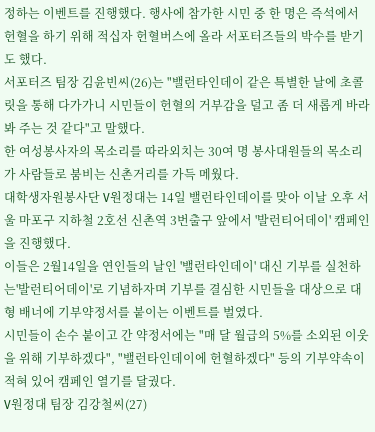정하는 이벤트를 진행했다. 행사에 참가한 시민 중 한 명은 즉석에서 헌혈을 하기 위해 적십자 헌혈버스에 올라 서포터즈들의 박수를 받기도 했다.
서포터즈 팀장 김윤빈씨(26)는 "밸런타인데이 같은 특별한 날에 초콜릿을 통해 다가가니 시민들이 헌혈의 거부감을 덜고 좀 더 새롭게 바라봐 주는 것 같다"고 말했다.
한 여성봉사자의 목소리를 따라외치는 30여 명 봉사대원들의 목소리가 사람들로 붐비는 신촌거리를 가득 메웠다.
대학생자원봉사단 V원정대는 14일 밸런타인데이를 맞아 이날 오후 서울 마포구 지하철 2호선 신촌역 3번출구 앞에서 '발런티어데이' 캠페인을 진행했다.
이들은 2월14일을 연인들의 날인 '밸런타인데이' 대신 기부를 실천하는'발런티어데이'로 기념하자며 기부를 결심한 시민들을 대상으로 대형 배너에 기부약정서를 붙이는 이벤트를 벌였다.
시민들이 손수 붙이고 간 약정서에는 "매 달 월급의 5%를 소외된 이웃을 위해 기부하겠다", "밸런타인데이에 헌혈하겠다" 등의 기부약속이 적혀 있어 캠페인 열기를 달궜다.
V원정대 팀장 김강철씨(27)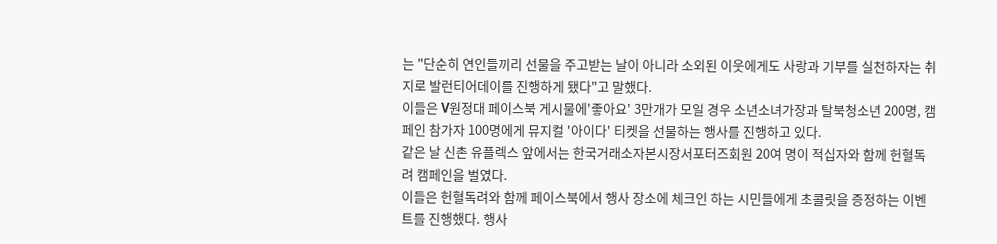는 "단순히 연인들끼리 선물을 주고받는 날이 아니라 소외된 이웃에게도 사랑과 기부를 실천하자는 취지로 발런티어데이를 진행하게 됐다"고 말했다.
이들은 V원정대 페이스북 게시물에'좋아요' 3만개가 모일 경우 소년소녀가장과 탈북청소년 200명, 캠페인 참가자 100명에게 뮤지컬 '아이다' 티켓을 선물하는 행사를 진행하고 있다.
같은 날 신촌 유플렉스 앞에서는 한국거래소자본시장서포터즈회원 20여 명이 적십자와 함께 헌혈독려 캠페인을 벌였다.
이들은 헌혈독려와 함께 페이스북에서 행사 장소에 체크인 하는 시민들에게 초콜릿을 증정하는 이벤트를 진행했다. 행사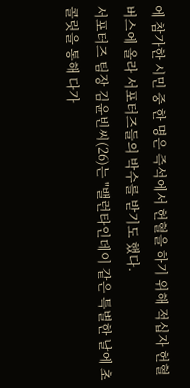에 참가한 시민 중 한 명은 즉석에서 헌혈을 하기 위해 적십자 헌혈버스에 올라 서포터즈들의 박수를 받기도 했다.
서포터즈 팀장 김윤빈씨(26)는 "밸런타인데이 같은 특별한 날에 초콜릿을 통해 다가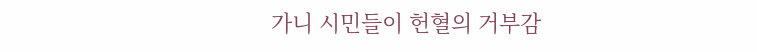가니 시민들이 헌혈의 거부감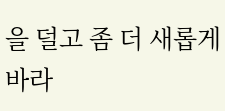을 덜고 좀 더 새롭게 바라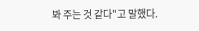봐 주는 것 같다"고 말했다.